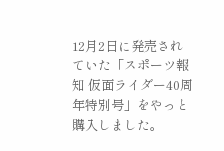12月2日に発売されていた「スポーツ報知 仮面ライダー40周年特別号」をやっと購入しました。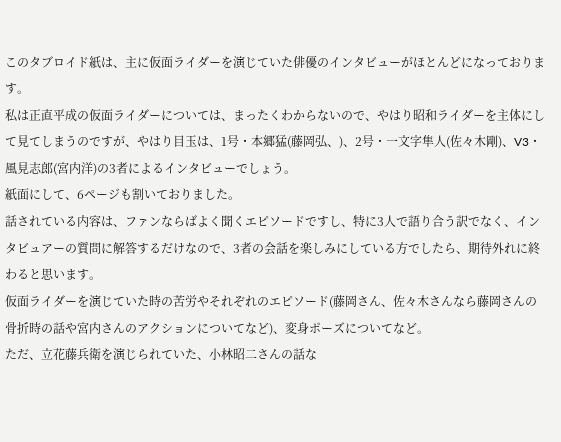このタブロイド紙は、主に仮面ライダーを演じていた俳優のインタビューがほとんどになっております。
私は正直平成の仮面ライダーについては、まったくわからないので、やはり昭和ライダーを主体にして見てしまうのですが、やはり目玉は、1号・本郷猛(藤岡弘、)、2号・一文字隼人(佐々木剛)、V3・風見志郎(宮内洋)の3者によるインタビューでしょう。
紙面にして、6ページも割いておりました。
話されている内容は、ファンならばよく聞くエピソードですし、特に3人で語り合う訳でなく、インタビュアーの質問に解答するだけなので、3者の会話を楽しみにしている方でしたら、期待外れに終わると思います。
仮面ライダーを演じていた時の苦労やそれぞれのエピソード(藤岡さん、佐々木さんなら藤岡さんの骨折時の話や宮内さんのアクションについてなど)、変身ポーズについてなど。
ただ、立花藤兵衛を演じられていた、小林昭二さんの話な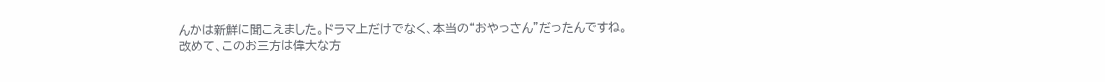んかは新鮮に聞こえました。ドラマ上だけでなく、本当の“おやっさん”だったんですね。
改めて、このお三方は偉大な方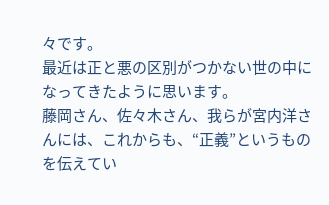々です。
最近は正と悪の区別がつかない世の中になってきたように思います。
藤岡さん、佐々木さん、我らが宮内洋さんには、これからも、“正義”というものを伝えてい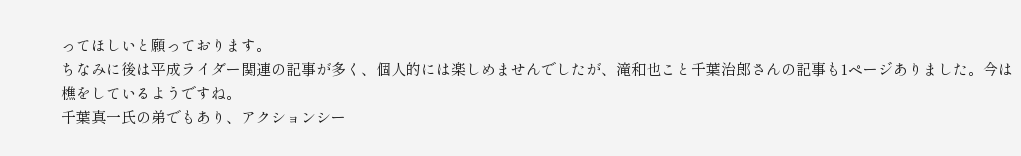ってほしいと願っております。
ちなみに後は平成ライダー関連の記事が多く、個人的には楽しめませんでしたが、滝和也こと千葉治郎さんの記事も1ページありました。今は樵をしているようですね。
千葉真一氏の弟でもあり、アクションシー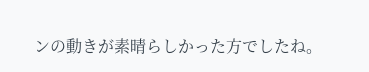ンの動きが素晴らしかった方でしたね。